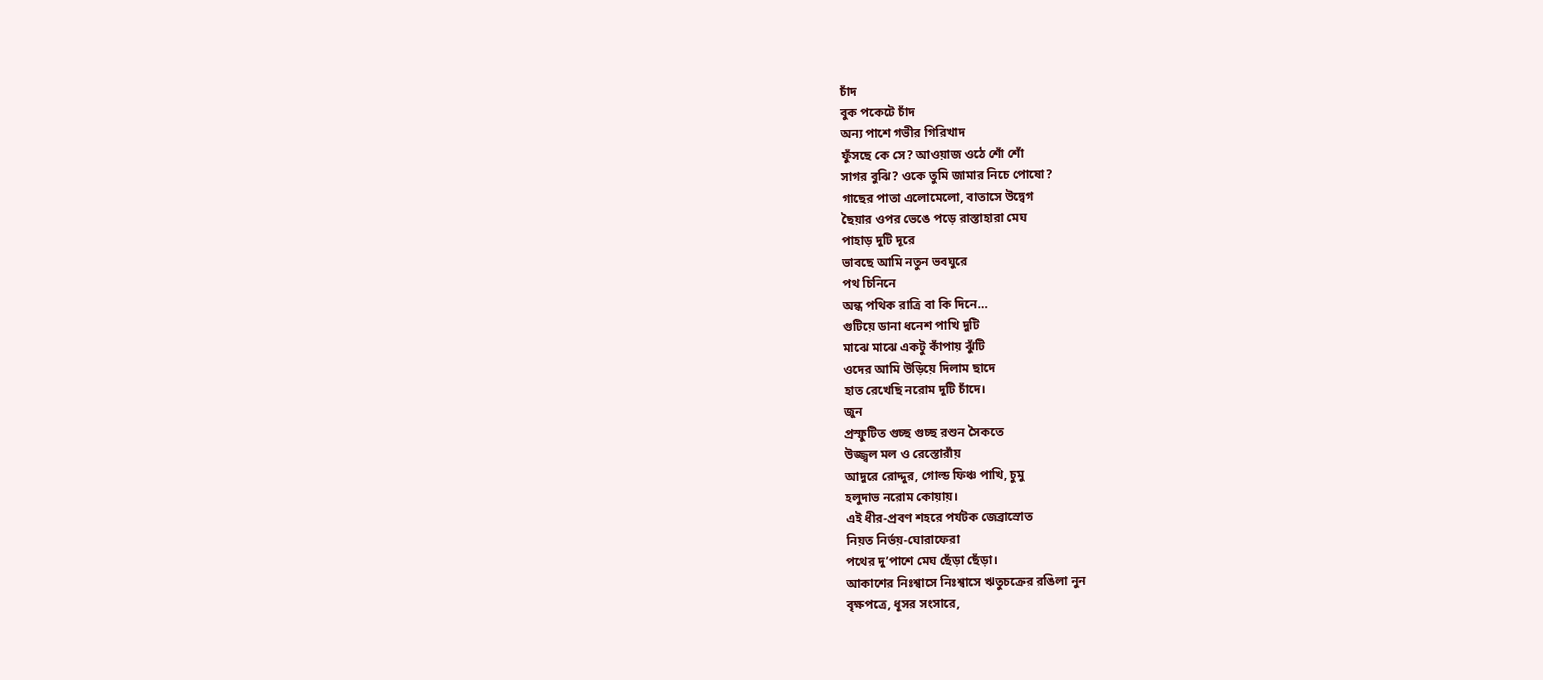চাঁদ
বুক পকেটে চাঁদ
অন্য পাশে গভীর গিরিখাদ
ফুঁসছে কে সে? আওয়াজ ওঠে শোঁ শোঁ
সাগর বুঝি? ওকে তুমি জামার নিচে পোষো?
গাছের পাতা এলোমেলো, বাতাসে উদ্বেগ
ছৈয়ার ওপর ভেঙে পড়ে রাস্তাহারা মেঘ
পাহাড় দুটি দূরে
ভাবছে আমি নতুন ভবঘুরে
পথ চিনিনে
অন্ধ পথিক রাত্রি বা কি দিনে…
গুটিয়ে ডানা ধনেশ পাখি দুটি
মাঝে মাঝে একটু কাঁপায় ঝুঁটি
ওদের আমি উড়িয়ে দিলাম ছাদে
হাত রেখেছি নরোম দুটি চাঁদে।
জুন
প্রস্ফুটিত গুচ্ছ গুচ্ছ রশুন সৈকতে
উজ্জ্বল মল ও রেস্তোরাঁয়
আদুরে রোদ্দুর, গোল্ড ফিঞ্চ পাখি, চুমু
হলুদাভ নরোম কোয়ায়।
এই ধীর-প্রবণ শহরে পর্যটক জেব্রাস্রোত
নিয়ত নির্ভয়-ঘোরাফেরা
পথের দু’পাশে মেঘ ছেঁড়া ছেঁড়া।
আকাশের নিঃশ্বাসে নিঃশ্বাসে ঋতুচক্রের রঙিলা নুন
বৃক্ষপত্রে, ধূসর সংসারে,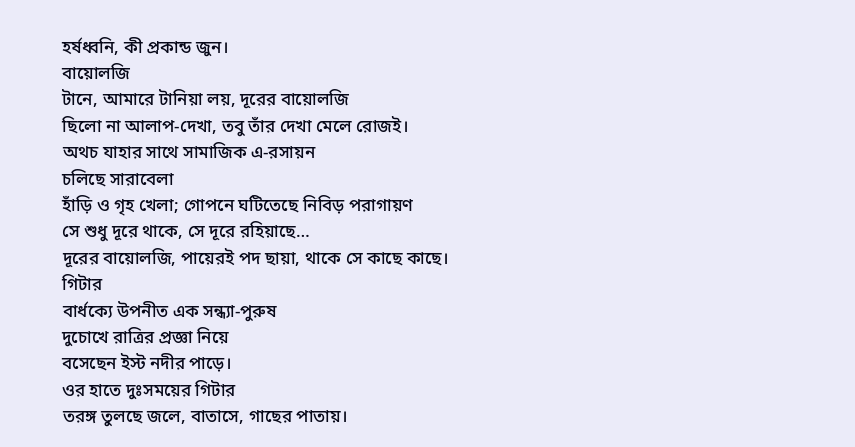হর্ষধ্বনি, কী প্রকান্ড জুন।
বায়োলজি
টানে, আমারে টানিয়া লয়, দূরের বায়োলজি
ছিলো না আলাপ-দেখা, তবু তাঁর দেখা মেলে রোজই।
অথচ যাহার সাথে সামাজিক এ-রসায়ন
চলিছে সারাবেলা
হাঁড়ি ও গৃহ খেলা; গোপনে ঘটিতেছে নিবিড় পরাগায়ণ
সে শুধু দূরে থাকে, সে দূরে রহিয়াছে…
দূরের বায়োলজি, পায়েরই পদ ছায়া, থাকে সে কাছে কাছে।
গিটার
বার্ধক্যে উপনীত এক সন্ধ্যা-পুরুষ
দুচোখে রাত্রির প্রজ্ঞা নিয়ে
বসেছেন ইস্ট নদীর পাড়ে।
ওর হাতে দুঃসময়ের গিটার
তরঙ্গ তুলছে জলে, বাতাসে, গাছের পাতায়।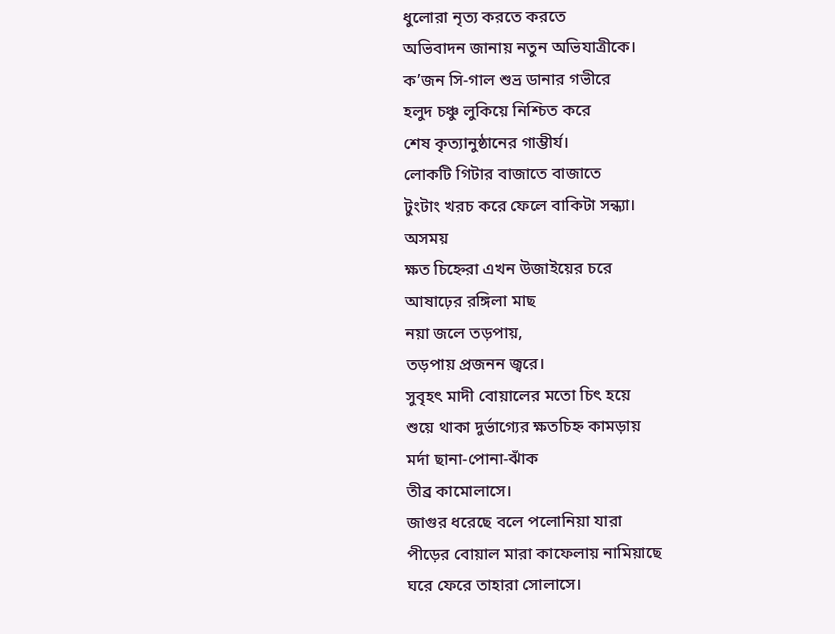ধুলোরা নৃত্য করতে করতে
অভিবাদন জানায় নতুন অভিযাত্রীকে।
ক’জন সি-গাল শুভ্র ডানার গভীরে
হলুদ চঞ্চু লুকিয়ে নিশ্চিত করে
শেষ কৃত্যানুষ্ঠানের গাম্ভীর্য।
লোকটি গিটার বাজাতে বাজাতে
টুংটাং খরচ করে ফেলে বাকিটা সন্ধ্যা।
অসময়
ক্ষত চিহ্নেরা এখন উজাইয়ের চরে
আষাঢ়ের রঙ্গিলা মাছ
নয়া জলে তড়পায়,
তড়পায় প্রজনন জ্বরে।
সুবৃহৎ মাদী বোয়ালের মতো চিৎ হয়ে
শুয়ে থাকা দুর্ভাগ্যের ক্ষতচিহ্ন কামড়ায়
মর্দা ছানা-পোনা-ঝাঁক
তীব্র কামোলাসে।
জাগুর ধরেছে বলে পলোনিয়া যারা
পীড়ের বোয়াল মারা কাফেলায় নামিয়াছে
ঘরে ফেরে তাহারা সোলাসে।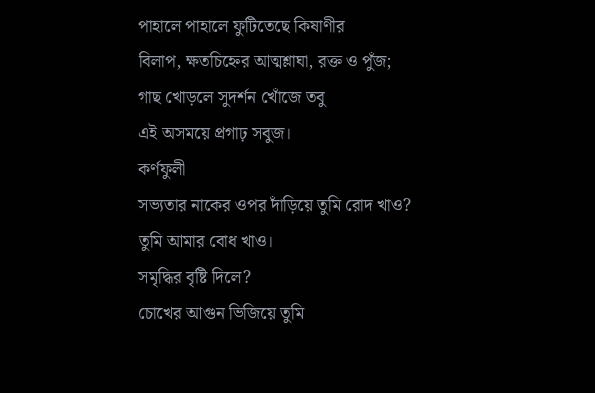পাহালে পাহালে ফুটিতেছে কিষাণীর
বিলাপ, ক্ষতচিহ্নের আত্মশ্লাঘা, রক্ত ও পুঁজ;
গাছ খোড়লে সুদর্শন খোঁজে তবু
এই অসময়ে প্রগাঢ় সবুজ।
কর্ণফুলী
সভ্যতার নাকের ওপর দাঁড়িয়ে তুমি রোদ খাও?
তুমি আমার বোধ খাও।
সমৃদ্ধির বৃষ্টি দিলে?
চোখের আগুন ভিজিয়ে তুমি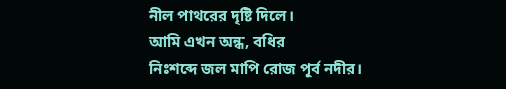নীল পাথরের দৃষ্টি দিলে।
আমি এখন অন্ধ, বধির
নিঃশব্দে জল মাপি রোজ পূর্ব নদীর।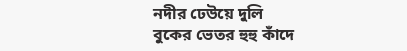নদীর ঢেউয়ে দুলি
বুকের ভেতর হুহু কাঁদে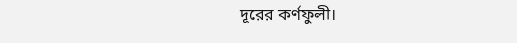দূরের কর্ণফুলী।